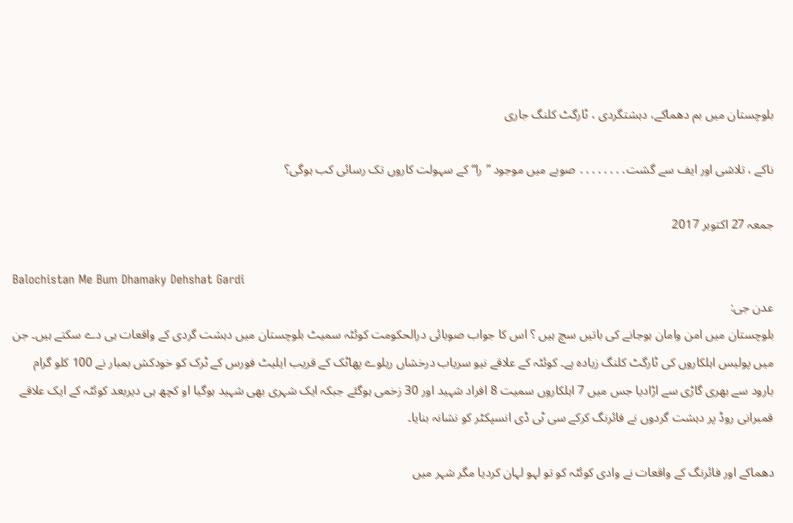بلوچستان میں بم دھماکے، دہشتگردی ، ٹارگٹ کلنگ جاری

ناکے ، تلاشی اور ایف سے گشت․․․․․․․․ صوبے میں موجود ”را“ کے سہولت کاروں تک رسائی کب ہوگی؟

جمعہ 27 اکتوبر 2017

Balochistan Me Bum Dhamaky Dehshat Gardi
عدن جی:
بلوچستان میں امن وامان ہوجانے کی باتیں سچ ہیں ؟ اس کا جواب صوبائی درالحکومت کوئٹہ سمیٹ بلوچستان میں دہشت گردی کے واقعات ہی دے سکتے ہیں۔ جن میں پولیس اہلکاروں کی ٹارگٹ کلنگ زیادہ ہے۔ کوئٹہ کے علاقے نیو سریاب درخشاں ریلوے پھاٹک کے قریب ایلیٹ فورس کے ٹرک کو خودکش بمبار نے 100 کلو گرام بارود سے بھری گاڑی سے اڑادیا جس میں 7 اہلکاروں سمیت 8 افراد شہید اور 30 زخمی ہوگئے جبکہ ایک شہری بھی شہید ہوگیا او کچھ ہی دیربعد کوئٹہ کے ایک علاقے قمبرانی روڈ پر دہشت گردوں نے فائرنگ کرکے سی ٹی ڈی انسپکٹر کو نشانہ بنایا۔

دھماکے اور فائرنگ کے واقعات نے وادی کوئٹہ کو تو لہو لہان کردیا مگر شہر میں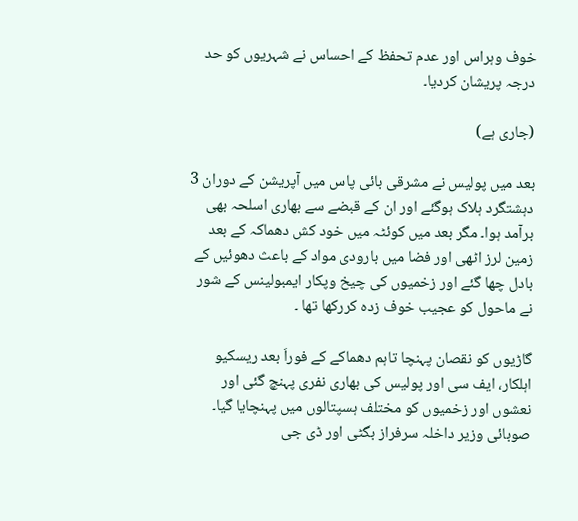خوف وہراس اور عدم تحفظ کے احساس نے شہریوں کو حد درجہ پریشان کردیا۔

(جاری ہے)

بعد میں پولیس نے مشرقی بائی پاس میں آپریشن کے دوران 3 دہشتگرد ہلاک ہوگئے اور ان کے قبضے سے بھاری اسلحہ بھی برآمد ہوا۔ مگر بعد میں کوئٹہ میں خود کش دھماکہ کے بعد زمین لرز اٹھی اور فضا میں بارودی مواد کے باعث دھوئیں کے بادل چھا گئے اور زخمیوں کی چیخ وپکار ایمبولینس کے شور نے ماحول کو عجیب خوف زدہ کررکھا تھا ۔

گاڑیوں کو نقصان پہنچا تاہم دھماکے کے فوراَ بعد ریسکیو اہلکار، ایف سی اور پولیس کی بھاری نفری پہنچ گئی اور نعشوں اور زخمیوں کو مختلف ہسپتالوں میں پہنچایا گیا۔ صوبائی وزیر داخلہ سرفراز بگٹی اور ڈی جی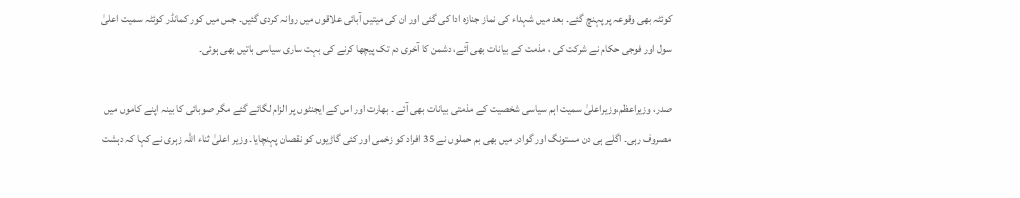کوئٹہ بھی وقوعہ پر پہنچ گئے۔ بعد میں شہداء کی نماز جنازہ ادا کی گئی اور ان کی میتیں آبائی علاقوں میں روانہ کردی گئیں۔ جس میں کور کمانڈر کوئٹہ سمیت اعلیٰ سول اور فوجی حکام نے شرکت کی ، مذمت کے بیانات بھی آئے، دشمن کا آخری دم تک پیچھا کرنے کی بہت ساری سیاسی باتیں بھی ہوئی۔

صدر، وزیراعظم،وزیراعلیٰ سمیت اہم سیاسی شخصیت کے مذمتی بیانات بھی آئے ۔ بھارت اور اس کے ایجنٹوں پر الزام لگائے گئے مگر صوبائی کا بینہ اپنے کاموں میں مصروف رہی۔ اگلے ہی دن مستونگ اور گوادر میں بھی بم حملوں نے 35 افراد کو زخمی اور کئی گاڑیوں کو نقصان پہنچایا۔ وزیر اعلیٰ ثناء اللہ زہری نے کہا کہ دہشت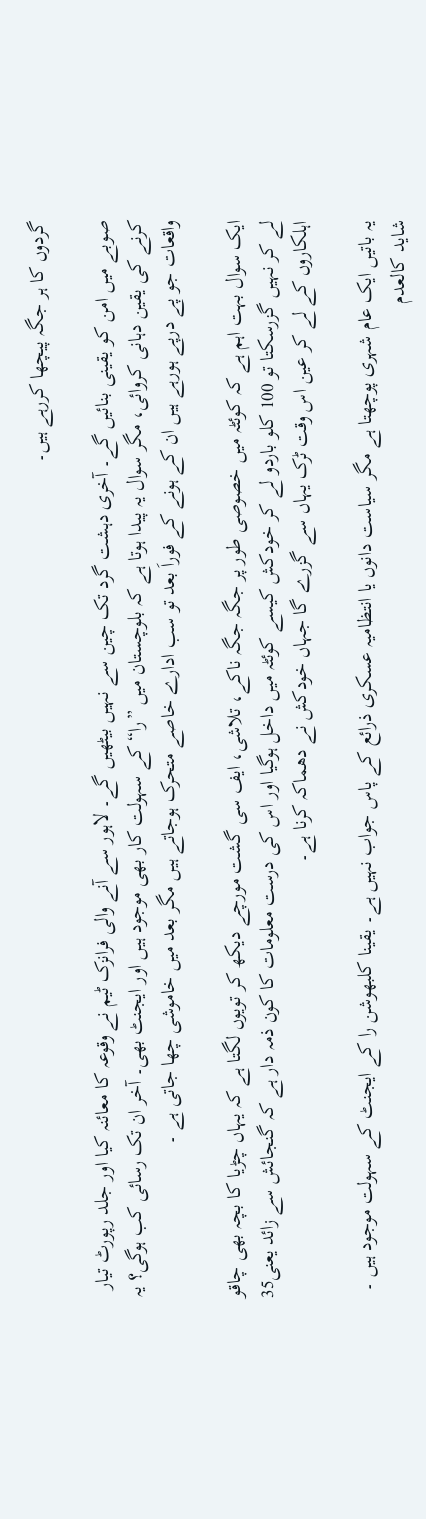گردوں کا ہر جگہ پیچھا کررہے ہیں۔

صوبے میں امن کو یقینی بنائیں گے۔ آخری دہشت گرد تک چین سے نہیں بیٹھیں گے۔ لاہور سے آنے والی فرانزک ٹیم نے وقوعہ کا معائنہ کیا اور جلد رپورٹ تیار کرنے کی یقین دہانی کروائی، مگر سوال یہ پیدا ہوتا ہے کہ بلوچستان میں ”را“ کے سہولت کار بھی موجود ہیں اور ایجنٹ بھی۔ آخر ان تک رسائی کب ہوگی؟ یہ واقعات جو پے درپے ہورہے ہیں ان کے ہونے کے فوراَ بعد تو سب ادارے خاصے متحرک ہوجاتے ہیں مگر بعد میں خاموشی چھا جاتی ہے ۔

ایک سوال بہت اہم ہے کہ کوئٹہ میں خصوصی طور پر جگہ جگہ ناکے، تلاشی، ایف سی گشت مورچے دیکھ کر تویوں لگتا ہے کہ یہاں چڑیا کا بچہ بھی چاقو لے کر نہیں گزرسکتا تو 100 کلو باردو لے کر خودکش کیسے کوئٹہ میں داخل ہوگیا اور اس کی درست معلومات کا کون ذمہ دار ہے کہ گنجائش سے زائد یعنی35 اہلکاروں کے لے کر عین اس وقت ٹرک یہاں سے گزرے گا جہاں خودکش نے دھماکہ کرنا ہے۔

یہ باتیں ایک عام شہری پوچھتا ہے مگر سیاست دانوں یا انتظامیہ عسکری ذرائع کے پاس جواب نہیں ہے۔ یقینا کلبھوشن را کے ایجنٹ کے سہولت موجود ہیں ۔ شاید کالعدم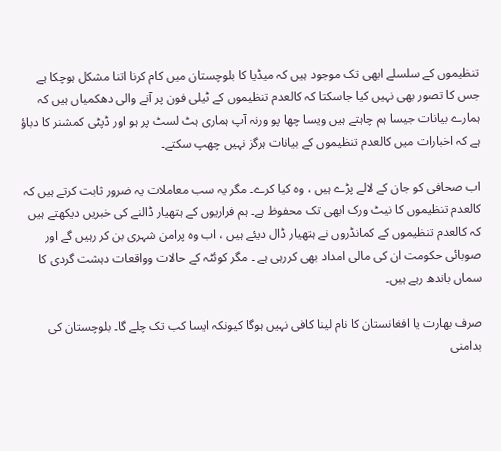تنظیموں کے سلسلے ابھی تک موجود ہیں کہ میڈیا کا بلوچستان میں کام کرنا اتنا مشکل ہوچکا ہے جس کا تصور بھی نہیں کیا جاسکتا کہ کالعدم تنظیموں کے ٹیلی فون پر آنے والی دھکمیاں ہیں کہ ہمارے بیانات جیسا ہم چاہتے ہیں ویسا چھا پو ورنہ آپ ہماری ہٹ لسٹ پر ہو اور ڈپٹی کمشنر کا دباؤ ہے کہ اخبارات میں کالعدم تنظیموں کے بیانات ہرگز نہیں چھپ سکتے۔

اب صحافی کو جان کے لالے پڑے ہیں ، وہ کیا کرے۔ مگر یہ سب معاملات یہ ضرور ثابت کرتے ہیں کہ کالعدم تنظیموں کا نیٹ ورک ابھی تک محفوظ ہے۔ ہم فراریوں کے ہتھیار ڈالنے کی خبریں دیکھتے ہیں کہ کالعدم تنظیموں کے کمانڈروں نے ہتھیار ڈال دیئے ہیں ، اب وہ پرامن شہری بن کر رہیں گے اور صوبائی حکومت ان کی مالی امداد بھی کررہی ہے ۔ مگر کوئٹہ کے حالات وواقعات دہشت گردی کا سماں باندھ رہے ہیں۔

صرف بھارت یا افغانستان کا نام لینا کافی نہیں ہوگا کیونکہ ایسا کب تک چلے گا۔ بلوچستان کی بدامنی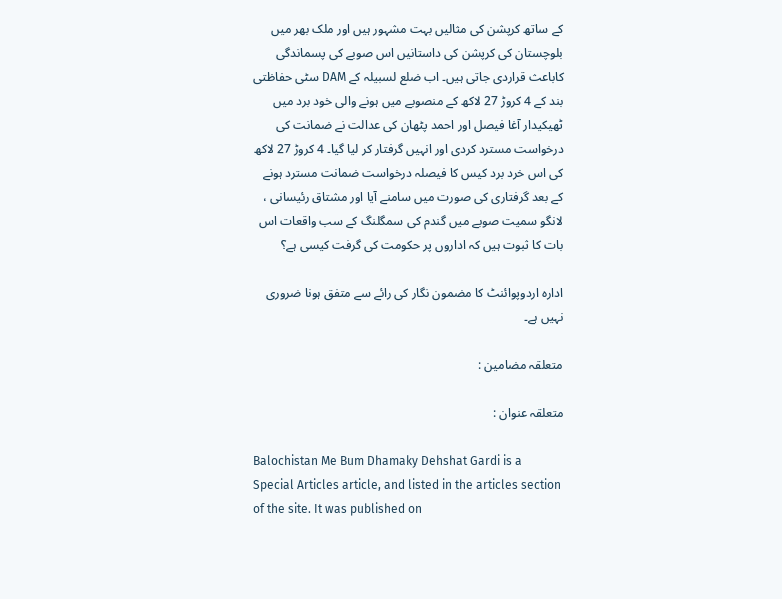کے ساتھ کرپشن کی مثالیں بہت مشہور ہیں اور ملک بھر میں بلوچستان کی کرپشن کی داستانیں اس صوبے کی پسماندگی کاباعث قراردی جاتی ہیں۔ اب ضلع لسبیلہ کے DAM سٹی حفاظتی بند کے 4 کروڑ 27 لاکھ کے منصوبے میں ہونے والی خود برد میں ٹھیکیدار آغا فیصل اور احمد پٹھان کی عدالت نے ضمانت کی درخواست مسترد کردی اور انہیں گرفتار کر لیا گیا۔ 4 کروڑ 27 لاکھ کی اس خرد برد کیس کا فیصلہ درخواست ضمانت مسترد ہونے کے بعد گرفتاری کی صورت میں سامنے آیا اور مشتاق رئیسانی ، لانگو سمیت صوبے میں گندم کی سمگلنگ کے سب واقعات اس بات کا ثبوت ہیں کہ اداروں پر حکومت کی گرفت کیسی ہے؟

ادارہ اردوپوائنٹ کا مضمون نگار کی رائے سے متفق ہونا ضروری نہیں ہے۔

متعلقہ مضامین :

متعلقہ عنوان :

Balochistan Me Bum Dhamaky Dehshat Gardi is a Special Articles article, and listed in the articles section of the site. It was published on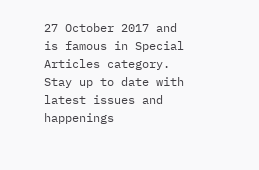27 October 2017 and is famous in Special Articles category. Stay up to date with latest issues and happenings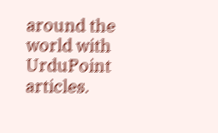around the world with UrduPoint articles.